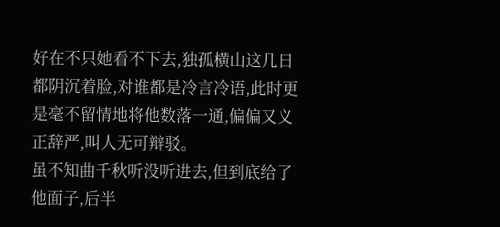好在不只她看不下去,独孤横山这几日都阴沉着脸,对谁都是冷言冷语,此时更是毫不留情地将他数落一通,偏偏又义正辞严,叫人无可辩驳。
虽不知曲千秋听没听进去,但到底给了他面子,后半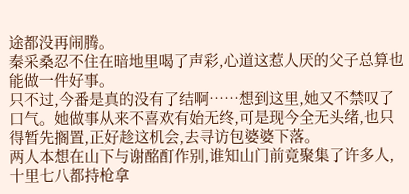途都没再闹腾。
秦采桑忍不住在暗地里喝了声彩,心道这惹人厌的父子总算也能做一件好事。
只不过,今番是真的没有了结啊……想到这里,她又不禁叹了口气。她做事从来不喜欢有始无终,可是现今全无头绪,也只得暂先搁置,正好趁这机会,去寻访包婆婆下落。
两人本想在山下与谢酩酊作别,谁知山门前竟聚集了许多人,十里七八都持枪拿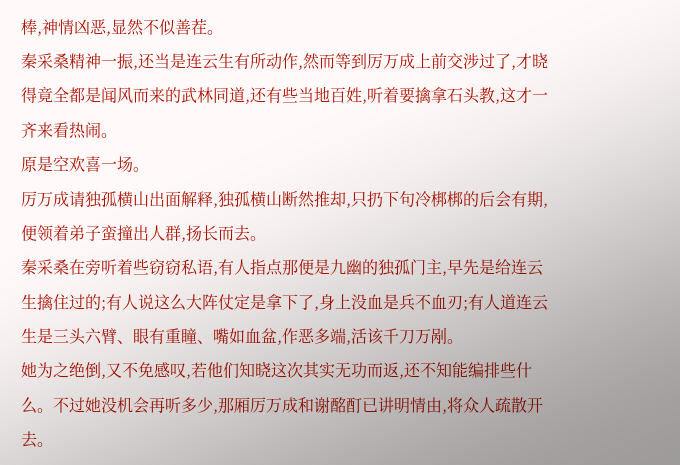棒,神情凶恶,显然不似善茬。
秦采桑精神一振,还当是连云生有所动作,然而等到厉万成上前交涉过了,才晓得竟全都是闻风而来的武林同道,还有些当地百姓,听着要擒拿石头教,这才一齐来看热闹。
原是空欢喜一场。
厉万成请独孤横山出面解释,独孤横山断然推却,只扔下句冷梆梆的后会有期,便领着弟子蛮撞出人群,扬长而去。
秦采桑在旁听着些窃窃私语,有人指点那便是九幽的独孤门主,早先是给连云生擒住过的;有人说这么大阵仗定是拿下了,身上没血是兵不血刃;有人道连云生是三头六臂、眼有重瞳、嘴如血盆,作恶多端,活该千刀万剐。
她为之绝倒,又不免感叹,若他们知晓这次其实无功而返,还不知能编排些什么。不过她没机会再听多少,那厢厉万成和谢酩酊已讲明情由,将众人疏散开去。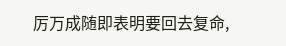厉万成随即表明要回去复命,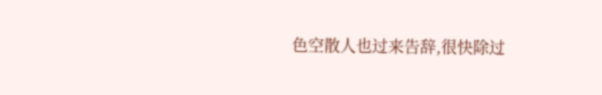色空散人也过来告辞,很快除过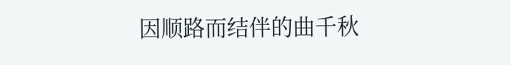因顺路而结伴的曲千秋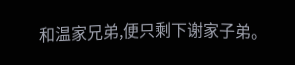和温家兄弟,便只剩下谢家子弟。